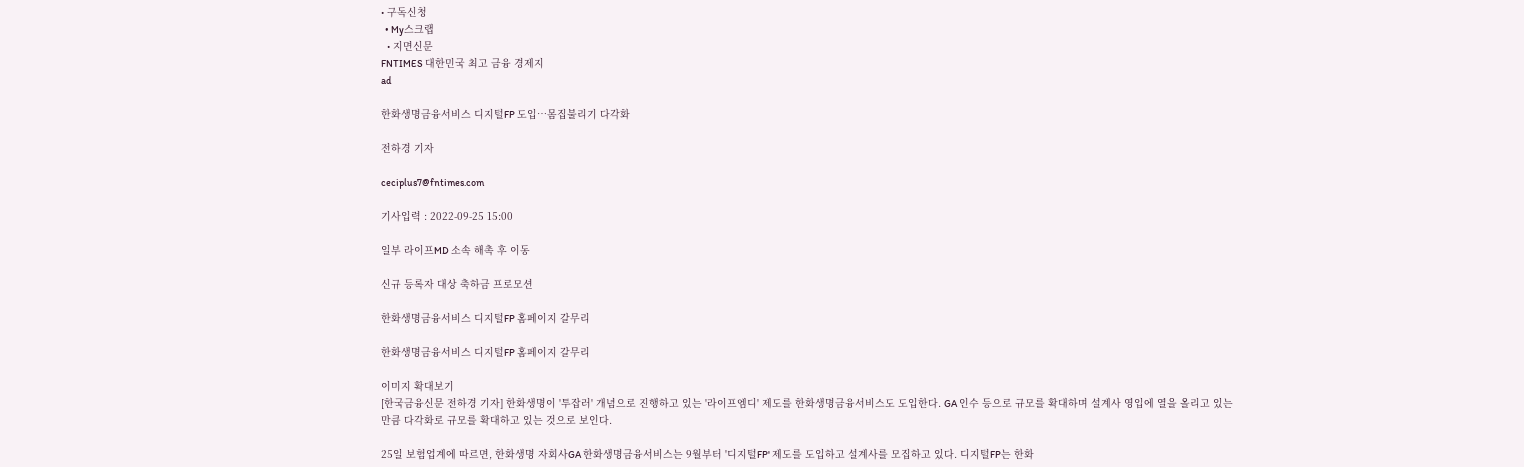• 구독신청
  • My스크랩
  • 지면신문
FNTIMES 대한민국 최고 금융 경제지
ad

한화생명금융서비스 디지털FP 도입…몸집불리기 다각화

전하경 기자

ceciplus7@fntimes.com

기사입력 : 2022-09-25 15:00

일부 라이프MD 소속 해촉 후 이동

신규 등록자 대상 축하금 프로모션

한화생명금융서비스 디지털FP 홈페이지 갈무리

한화생명금융서비스 디지털FP 홈페이지 갈무리

이미지 확대보기
[한국금융신문 전하경 기자] 한화생명이 '투잡러' 개념으로 진행하고 있는 '라이프엠디' 제도를 한화생명금융서비스도 도입한다. GA 인수 등으로 규모를 확대하며 설계사 영입에 열을 올리고 있는 만큼 다각화로 규모를 확대하고 있는 것으로 보인다.

25일 보험업계에 따르면, 한화생명 자회사GA 한화생명금융서비스는 9월부터 '디지털FP' 제도를 도입하고 설계사를 모집하고 있다. 디지털FP는 한화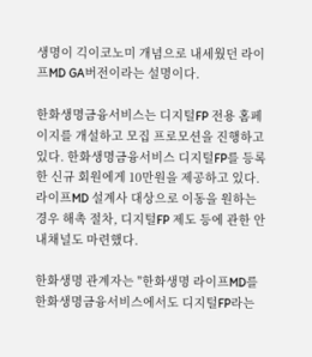생명이 긱이코노미 개념으로 내세웠던 라이프MD GA버전이라는 설명이다.

한화생명금융서비스는 디지털FP 전용 홈페이지를 개설하고 모집 프로모션을 진행하고 있다. 한화생명금융서비스 디지털FP를 등록한 신규 회원에게 10만원을 제공하고 있다. 라이프MD 설계사 대상으로 이동을 원하는 경우 해촉 절차, 디지털FP 제도 등에 관한 안내채널도 마련했다.

한화생명 관계자는 "한화생명 라이프MD를 한화생명금융서비스에서도 디지털FP라는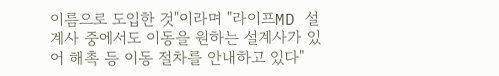이름으로 도입한 것"이라며 "라이프MD 설계사 중에서도 이동을 원하는 설계사가 있어 해촉 등 이동 절차를 안내하고 있다"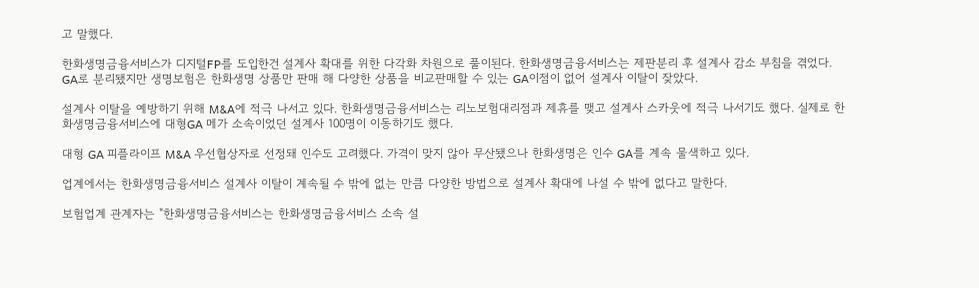고 말했다.

한화생명금융서비스가 디지털FP를 도입한건 설계사 확대를 위한 다각화 차원으로 풀이된다. 한화생명금융서비스는 제판분리 후 설계사 감소 부침을 겪었다. GA로 분리됐지만 생명보험은 한화생명 상품만 판매 해 다양한 상품을 비교판매할 수 있는 GA이점이 없어 설계사 이탈이 잦았다.

설계사 이탈을 예방하기 위해 M&A에 적극 나서고 있다. 한화생명금융서비스는 리노보험대리점과 제휴를 맺고 설계사 스카웃에 적극 나서기도 했다. 실제로 한화생명금융서비스에 대형GA 메가 소속이었던 설계사 100명이 이동하기도 했다.

대형 GA 피플라이프 M&A 우선협상자로 선정돼 인수도 고려했다. 가격이 맞지 않아 무산됐으나 한화생명은 인수 GA를 계속 물색하고 있다.

업계에서는 한화생명금융서비스 설계사 이탈이 계속될 수 밖에 없는 만큼 다양한 방법으로 설계사 확대에 나설 수 밖에 없다고 말한다.

보험업계 관계자는 "한화생명금융서비스는 한화생명금융서비스 소속 설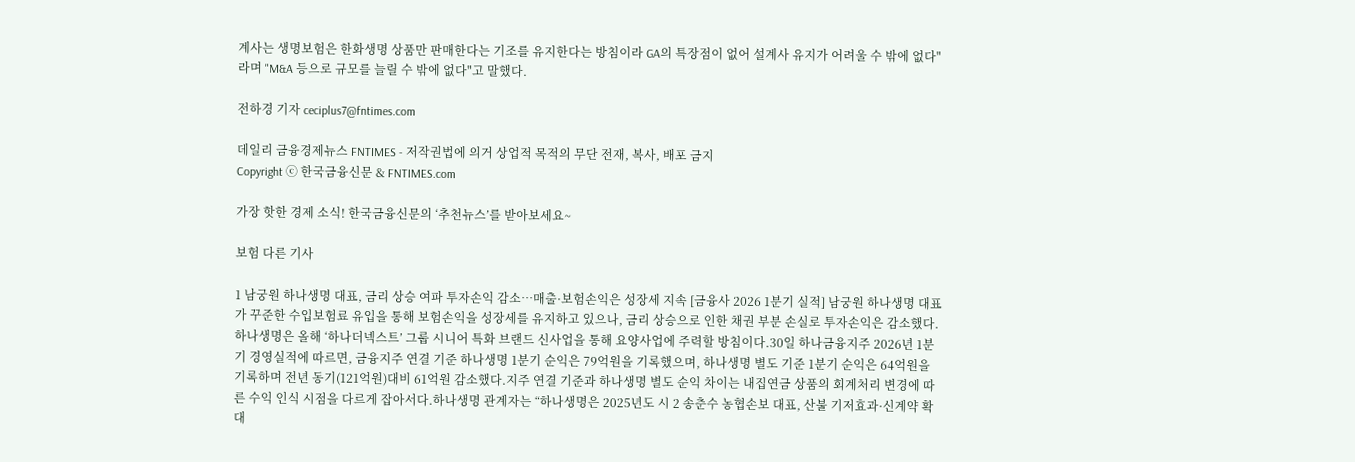계사는 생명보험은 한화생명 상품만 판매한다는 기조를 유지한다는 방침이라 GA의 특장점이 없어 설계사 유지가 어려울 수 밖에 없다"라며 "M&A 등으로 규모를 늘릴 수 밖에 없다"고 말했다.

전하경 기자 ceciplus7@fntimes.com

데일리 금융경제뉴스 FNTIMES - 저작권법에 의거 상업적 목적의 무단 전재, 복사, 배포 금지
Copyright ⓒ 한국금융신문 & FNTIMES.com

가장 핫한 경제 소식! 한국금융신문의 ‘추천뉴스’를 받아보세요~

보험 다른 기사

1 남궁원 하나생명 대표, 금리 상승 여파 투자손익 감소…매출·보험손익은 성장세 지속 [금융사 2026 1분기 실적] 남궁원 하나생명 대표가 꾸준한 수입보험료 유입을 통해 보험손익을 성장세를 유지하고 있으나, 금리 상승으로 인한 채권 부분 손실로 투자손익은 감소했다. 하나생명은 올해 ‘하나더넥스트’ 그룹 시니어 특화 브랜드 신사업을 통해 요양사업에 주력할 방침이다.30일 하나금융지주 2026년 1분기 경영실적에 따르면, 금융지주 연결 기준 하나생명 1분기 순익은 79억원을 기록했으며, 하나생명 별도 기준 1분기 순익은 64억원을 기록하며 전년 동기(121억원)대비 61억원 감소했다.지주 연결 기준과 하나생명 별도 순익 차이는 내집연금 상품의 회계처리 변경에 따른 수익 인식 시점을 다르게 잡아서다.하나생명 관계자는 “하나생명은 2025년도 시 2 송춘수 농협손보 대표, 산불 기저효과·신계약 확대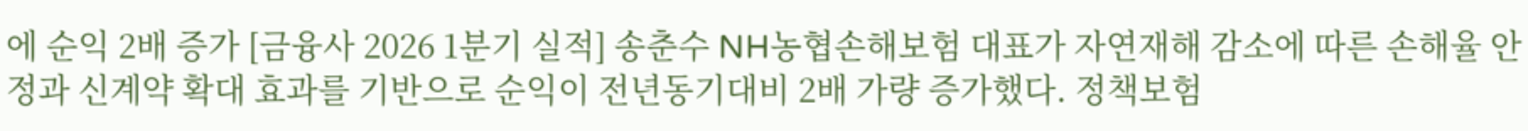에 순익 2배 증가 [금융사 2026 1분기 실적] 송춘수 NH농협손해보험 대표가 자연재해 감소에 따른 손해율 안정과 신계약 확대 효과를 기반으로 순익이 전년동기대비 2배 가량 증가했다. 정책보험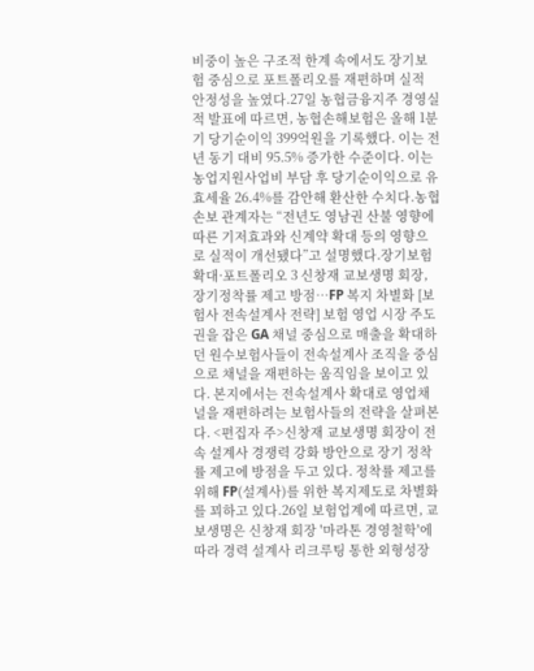비중이 높은 구조적 한계 속에서도 장기보험 중심으로 포트폴리오를 재편하며 실적 안정성을 높였다.27일 농협금융지주 경영실적 발표에 따르면, 농협손해보험은 올해 1분기 당기순이익 399억원을 기록했다. 이는 전년 동기 대비 95.5% 증가한 수준이다. 이는 농업지원사업비 부담 후 당기순이익으로 유효세율 26.4%를 감안해 환산한 수치다.농협손보 관계자는 “전년도 영남권 산불 영향에 따른 기저효과와 신계약 확대 등의 영향으로 실적이 개선됐다”고 설명했다.장기보험 확대·포트폴리오 3 신창재 교보생명 회장, 장기정착률 제고 방점…FP 복지 차별화 [보험사 전속설계사 전략] 보험 영업 시장 주도권을 잡은 GA 채널 중심으로 매출을 확대하던 원수보험사들이 전속설계사 조직을 중심으로 채널을 재편하는 움직임을 보이고 있다. 본지에서는 전속설계사 확대로 영업채널을 재편하려는 보험사들의 전략을 살펴본다. <편집자 주>신창재 교보생명 회장이 전속 설계사 경쟁력 강화 방안으로 장기 정착률 제고에 방점을 두고 있다. 정착률 제고를 위해 FP(설계사)를 위한 복지제도로 차별화를 꾀하고 있다.26일 보험업계에 따르면, 교보생명은 신창재 회장 '마라톤 경영철학'에 따라 경력 설계사 리크루팅 통한 외형성장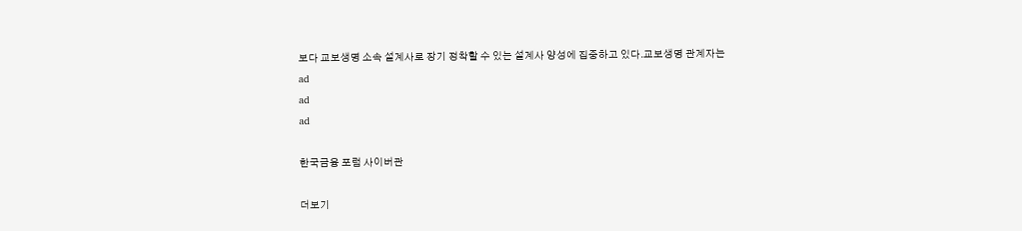보다 교보생명 소속 설계사로 장기 정착할 수 있는 설계사 양성에 집중하고 있다.교보생명 관계자는
ad
ad
ad

한국금융 포럼 사이버관

더보기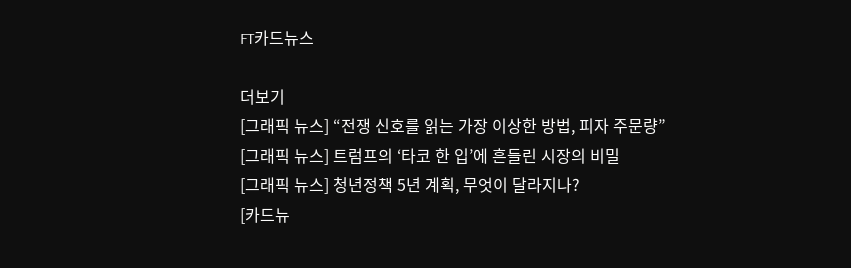FT카드뉴스

더보기
[그래픽 뉴스] “전쟁 신호를 읽는 가장 이상한 방법, 피자 주문량”
[그래픽 뉴스] 트럼프의 ‘타코 한 입’에 흔들린 시장의 비밀
[그래픽 뉴스] 청년정책 5년 계획, 무엇이 달라지나?
[카드뉴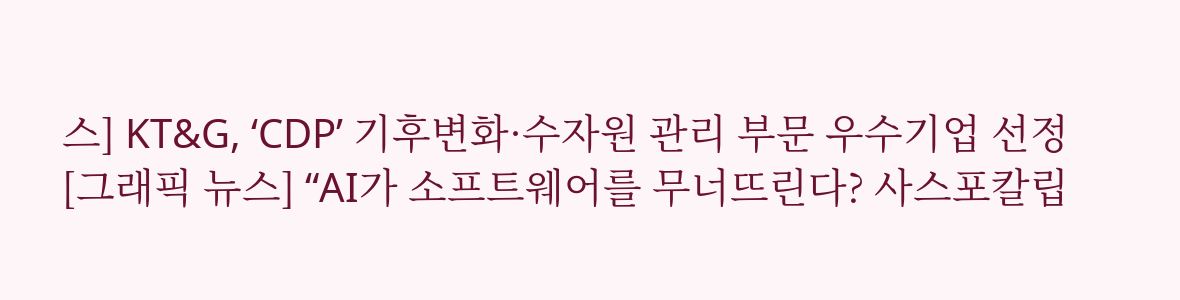스] KT&G, ‘CDP’ 기후변화·수자원 관리 부문 우수기업 선정
[그래픽 뉴스] “AI가 소프트웨어를 무너뜨린다? 사스포칼립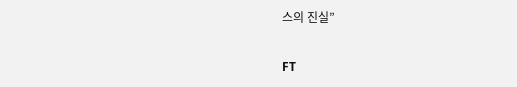스의 진실”

FT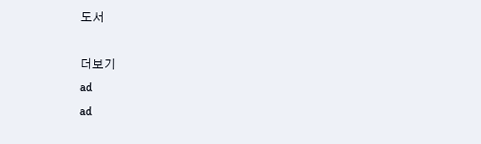도서

더보기
ad
ad